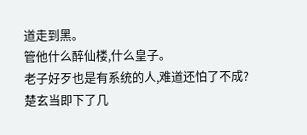道走到黑。
管他什么醉仙楼,什么皇子。
老子好歹也是有系统的人,难道还怕了不成?
楚玄当即下了几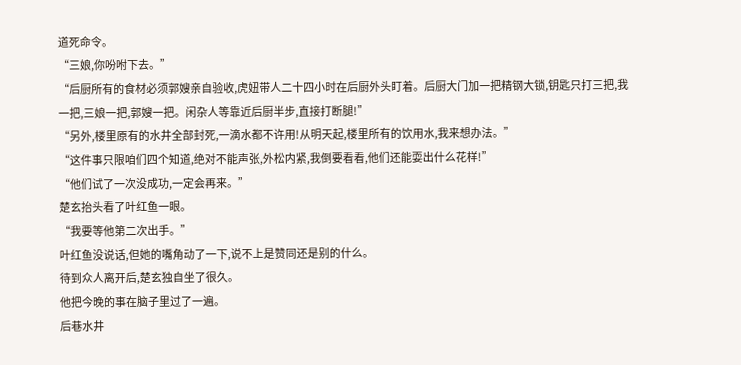道死命令。
“三娘,你吩咐下去。”
“后厨所有的食材必须郭嫂亲自验收,虎妞带人二十四小时在后厨外头盯着。后厨大门加一把精钢大锁,钥匙只打三把,我一把,三娘一把,郭嫂一把。闲杂人等靠近后厨半步,直接打断腿!”
“另外,楼里原有的水井全部封死,一滴水都不许用!从明天起,楼里所有的饮用水,我来想办法。”
“这件事只限咱们四个知道,绝对不能声张,外松内紧,我倒要看看,他们还能耍出什么花样!”
“他们试了一次没成功,一定会再来。”
楚玄抬头看了叶红鱼一眼。
“我要等他第二次出手。”
叶红鱼没说话,但她的嘴角动了一下,说不上是赞同还是别的什么。
待到众人离开后,楚玄独自坐了很久。
他把今晚的事在脑子里过了一遍。
后巷水井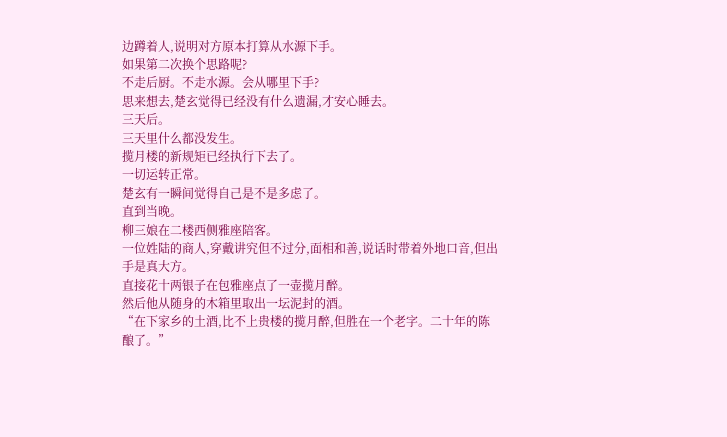边蹲着人,说明对方原本打算从水源下手。
如果第二次换个思路呢?
不走后厨。不走水源。会从哪里下手?
思来想去,楚玄觉得已经没有什么遗漏,才安心睡去。
三天后。
三天里什么都没发生。
揽月楼的新规矩已经执行下去了。
一切运转正常。
楚玄有一瞬间觉得自己是不是多虑了。
直到当晚。
柳三娘在二楼西侧雅座陪客。
一位姓陆的商人,穿戴讲究但不过分,面相和善,说话时带着外地口音,但出手是真大方。
直接花十两银子在包雅座点了一壶揽月醉。
然后他从随身的木箱里取出一坛泥封的酒。
“在下家乡的土酒,比不上贵楼的揽月醉,但胜在一个老字。二十年的陈酿了。”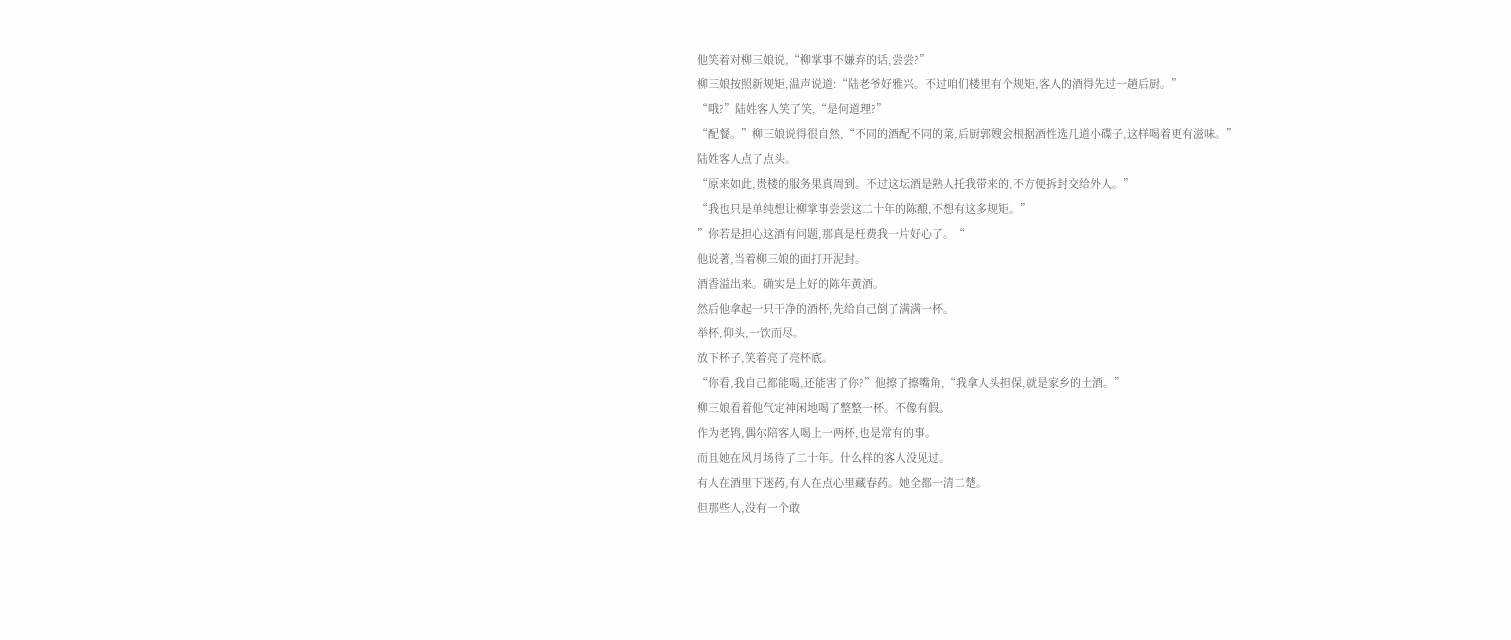他笑着对柳三娘说,“柳掌事不嫌弃的话,尝尝?”
柳三娘按照新规矩,温声说道:“陆老爷好雅兴。不过咱们楼里有个规矩,客人的酒得先过一趟后厨。”
“哦?”陆姓客人笑了笑,“是何道理?”
“配餐。”柳三娘说得很自然,“不同的酒配不同的菜,后厨郭嫂会根据酒性选几道小碟子,这样喝着更有滋味。”
陆姓客人点了点头。
“原来如此,贵楼的服务果真周到。不过这坛酒是熟人托我带来的,不方便拆封交给外人。”
“我也只是单纯想让柳掌事尝尝这二十年的陈酿,不想有这多规矩。”
”你若是担心这酒有问题,那真是枉费我一片好心了。“
他说著,当着柳三娘的面打开泥封。
酒香溢出来。确实是上好的陈年黄酒。
然后他拿起一只干净的酒杯,先给自己倒了满满一杯。
举杯,仰头,一饮而尽。
放下杯子,笑着亮了亮杯底。
“你看,我自己都能喝,还能害了你?”他擦了擦嘴角,“我拿人头担保,就是家乡的土酒。”
柳三娘看着他气定神闲地喝了整整一杯。不像有假。
作为老鸨,偶尔陪客人喝上一两杯,也是常有的事。
而且她在风月场待了二十年。什么样的客人没见过。
有人在酒里下迷药,有人在点心里藏春药。她全都一清二楚。
但那些人,没有一个敢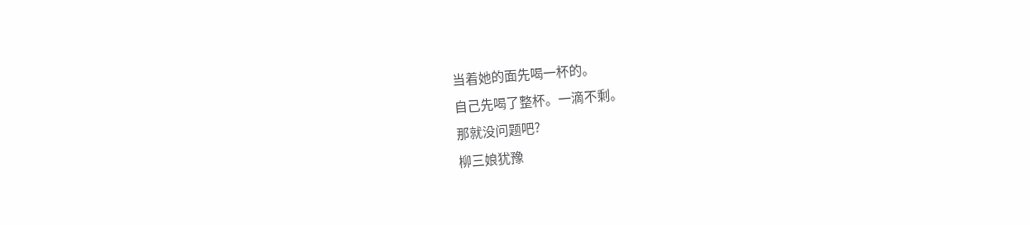当着她的面先喝一杯的。
自己先喝了整杯。一滴不剩。
那就没问题吧?
柳三娘犹豫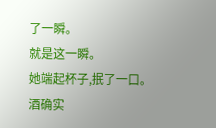了一瞬。
就是这一瞬。
她端起杯子,抿了一口。
酒确实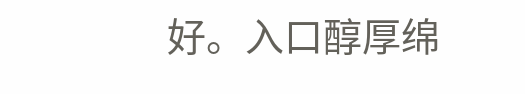好。入口醇厚绵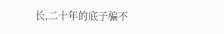长,二十年的底子骗不